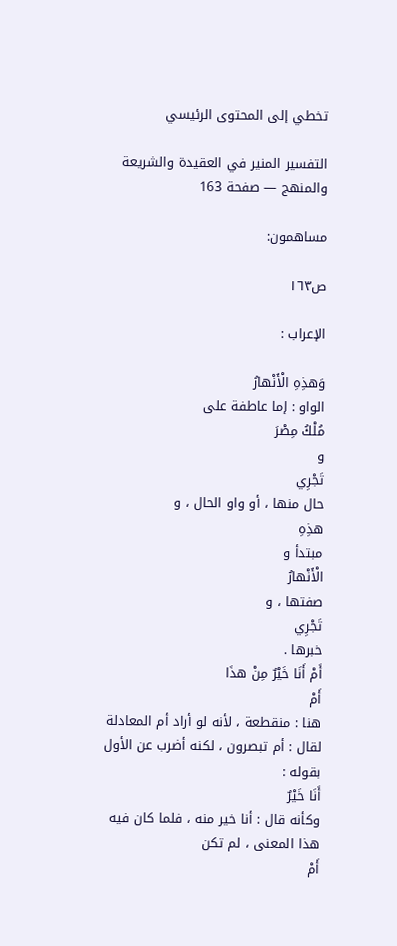تخطي إلى المحتوى الرئيسي

التفسير المنير في العقيدة والشريعة والمنهج — صفحة 163

مساهمون:

ص١٦٣

الإعراب :

وَهذِهِ الْأَنْهارُ
الواو : إما عاطفة على
مُلْكُ مِصْرَ
و
تَجْرِي
حال منها ، أو واو الحال ، و
هذِهِ
مبتدأ و
الْأَنْهارُ
صفتها ، و
تَجْرِي
خبرها .
أَمْ أَنَا خَيْرٌ مِنْ هذَا
أَمْ
هنا : منقطعة ، لأنه لو أراد أم المعادلة لقال : أم تبصرون ، لكنه أضرب عن الأول بقوله :
أَنَا خَيْرٌ
وكأنه قال : أنا خير منه ، فلما كان فيه هذا المعنى ، لم تكن
أَمْ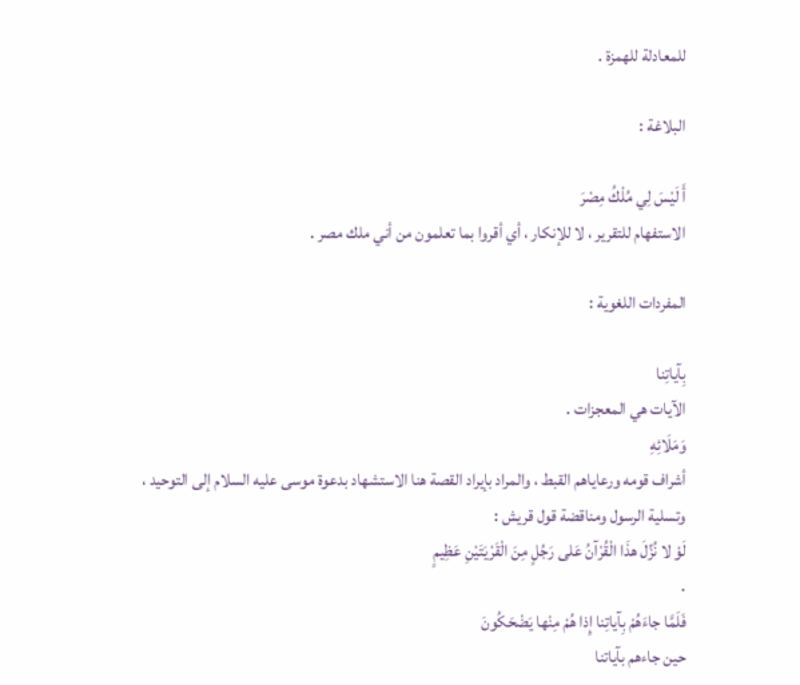للمعادلة للهمزة .

البلاغة :

أَ لَيْسَ لِي مُلْكُ مِصْرَ
الاستفهام للتقرير ، لا للإنكار ، أي أقروا بما تعلمون من أني ملك مصر .

المفردات اللغوية :

بِآياتِنا
الآيات هي المعجزات .
وَمَلَائِهِ
أشراف قومه ورعاياهم القبط ، والمراد بإيراد القصة هنا الاستشهاد بدعوة موسى عليه السلام إلى التوحيد ، وتسلية الرسول ومناقضة قول قريش :
لَوْ لا نُزِّلَ هذَا الْقُرْآنُ عَلى رَجُلٍ مِنَ الْقَرْيَتَيْنِ عَظِيمٍ
.
فَلَمَّا جاءَهُمْ بِآياتِنا إِذا هُمْ مِنْها يَضْحَكُونَ
حين جاءهم بآياتنا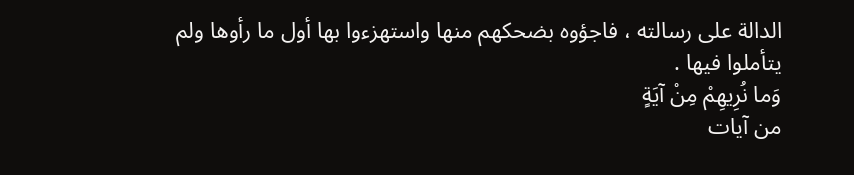الدالة على رسالته ، فاجؤوه بضحكهم منها واستهزءوا بها أول ما رأوها ولم يتأملوا فيها .
وَما نُرِيهِمْ مِنْ آيَةٍ
من آيات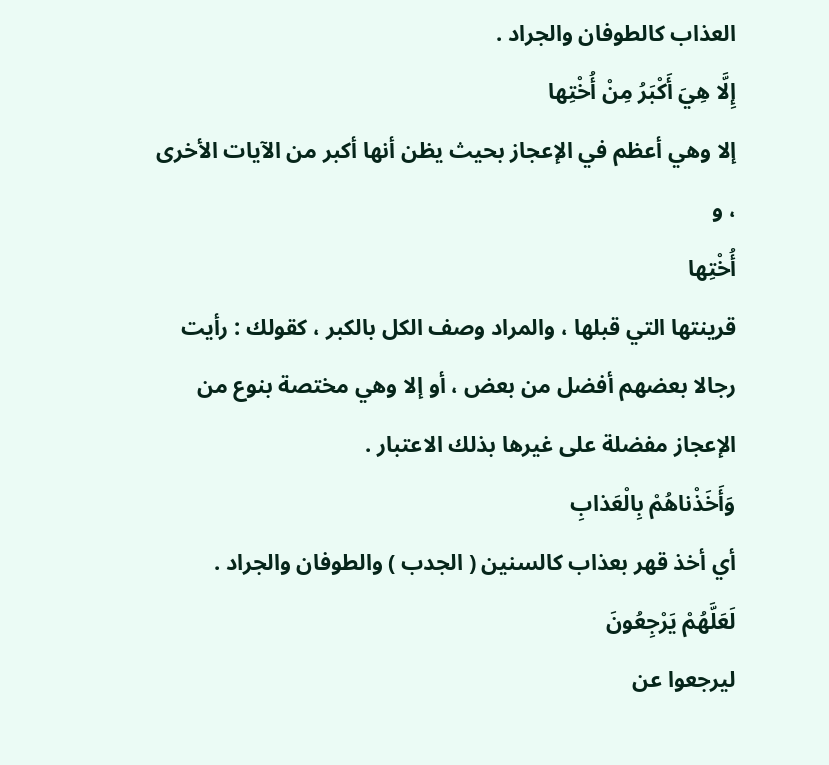العذاب كالطوفان والجراد .
إِلَّا هِيَ أَكْبَرُ مِنْ أُخْتِها
إلا وهي أعظم في الإعجاز بحيث يظن أنها أكبر من الآيات الأخرى ، و
أُخْتِها
قرينتها التي قبلها ، والمراد وصف الكل بالكبر ، كقولك : رأيت رجالا بعضهم أفضل من بعض ، أو إلا وهي مختصة بنوع من الإعجاز مفضلة على غيرها بذلك الاعتبار .
وَأَخَذْناهُمْ بِالْعَذابِ
أي أخذ قهر بعذاب كالسنين ( الجدب ) والطوفان والجراد .
لَعَلَّهُمْ يَرْجِعُونَ
ليرجعوا عن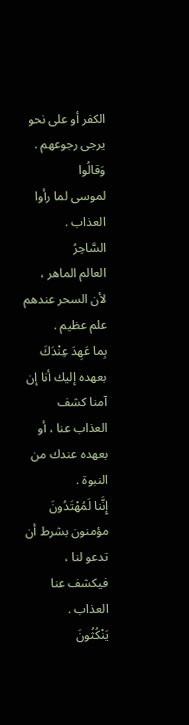الكفر أو على نحو يرجى رجوعهم .
وَقالُوا
لموسى لما رأوا العذاب .
السَّاحِرُ
العالم الماهر ، لأن السحر عندهم علم عظيم .
بِما عَهِدَ عِنْدَكَ
بعهده إليك أنا إن آمنا كشف العذاب عنا ، أو بعهده عندك من النبوة .
إِنَّنا لَمُهْتَدُونَ
مؤمنون بشرط أن تدعو لنا ، فيكشف عنا العذاب .
يَنْكُثُونَ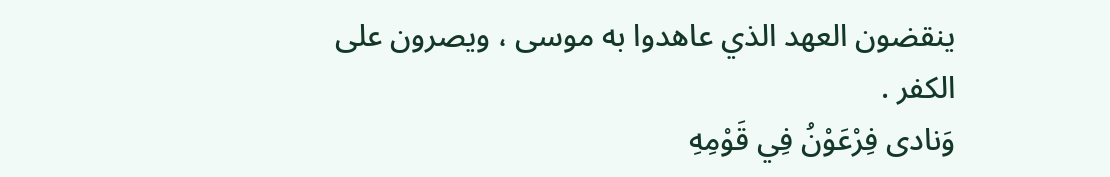ينقضون العهد الذي عاهدوا به موسى ، ويصرون على الكفر .
وَنادى فِرْعَوْنُ فِي قَوْمِهِ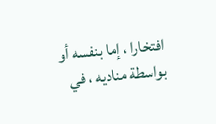افتخارا ، إما بنفسه أو بواسطة مناديه ، في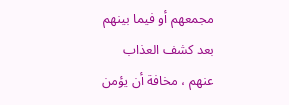مجمعهم أو فيما بينهم بعد كشف العذاب عنهم ، مخافة أن يؤمن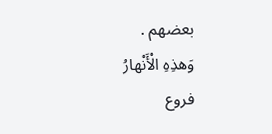بعضهم .
وَهذِهِ الْأَنْهارُ
فروع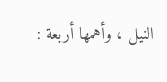النيل ، وأهمها أربعة :